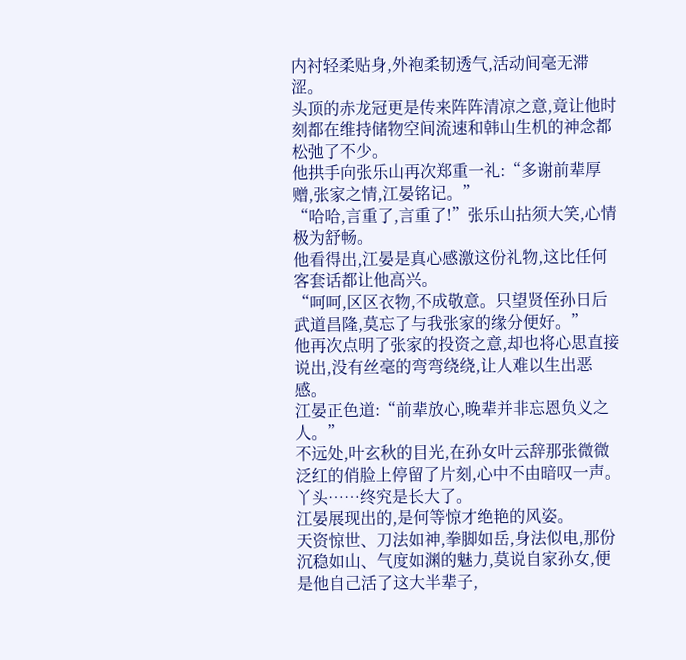内衬轻柔贴身,外袍柔韧透气,活动间毫无滞涩。
头顶的赤龙冠更是传来阵阵清凉之意,竟让他时刻都在维持储物空间流速和韩山生机的神念都松弛了不少。
他拱手向张乐山再次郑重一礼:“多谢前辈厚赠,张家之情,江晏铭记。”
“哈哈,言重了,言重了!”张乐山拈须大笑,心情极为舒畅。
他看得出,江晏是真心感激这份礼物,这比任何客套话都让他高兴。
“呵呵,区区衣物,不成敬意。只望贤侄孙日后武道昌隆,莫忘了与我张家的缘分便好。”
他再次点明了张家的投资之意,却也将心思直接说出,没有丝毫的弯弯绕绕,让人难以生出恶感。
江晏正色道:“前辈放心,晚辈并非忘恩负义之人。”
不远处,叶玄秋的目光,在孙女叶云辞那张微微泛红的俏脸上停留了片刻,心中不由暗叹一声。
丫头……终究是长大了。
江晏展现出的,是何等惊才绝艳的风姿。
天资惊世、刀法如神,拳脚如岳,身法似电,那份沉稳如山、气度如渊的魅力,莫说自家孙女,便是他自己活了这大半辈子,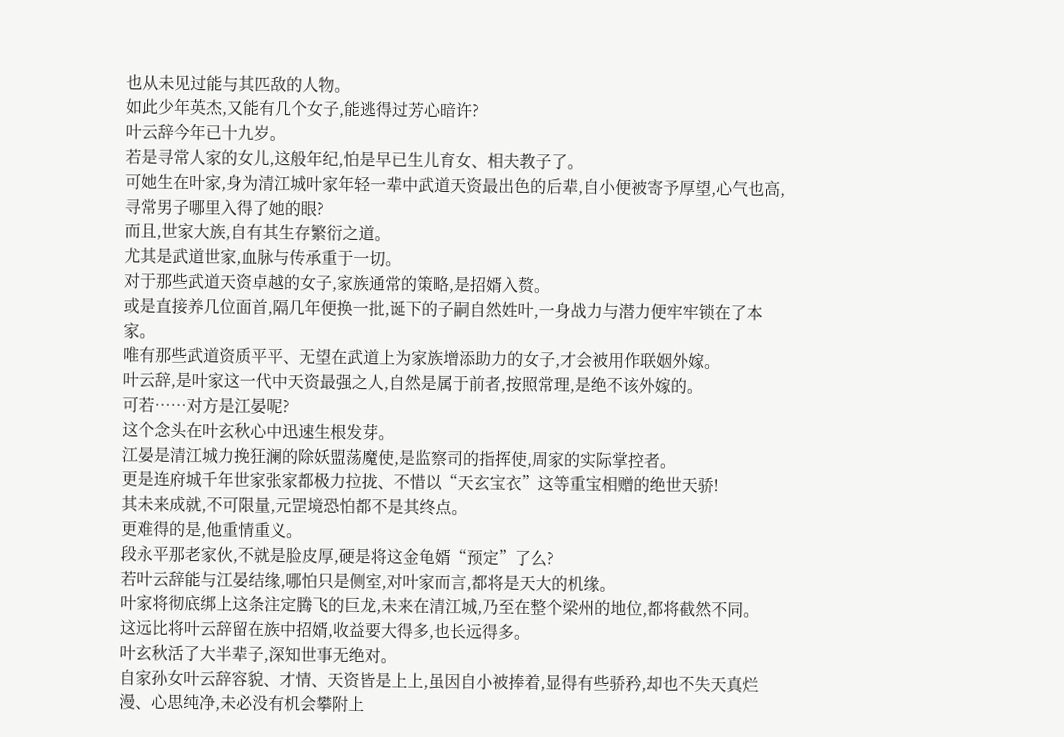也从未见过能与其匹敌的人物。
如此少年英杰,又能有几个女子,能逃得过芳心暗许?
叶云辞今年已十九岁。
若是寻常人家的女儿,这般年纪,怕是早已生儿育女、相夫教子了。
可她生在叶家,身为清江城叶家年轻一辈中武道天资最出色的后辈,自小便被寄予厚望,心气也高,寻常男子哪里入得了她的眼?
而且,世家大族,自有其生存繁衍之道。
尤其是武道世家,血脉与传承重于一切。
对于那些武道天资卓越的女子,家族通常的策略,是招婿入赘。
或是直接养几位面首,隔几年便换一批,诞下的子嗣自然姓叶,一身战力与潜力便牢牢锁在了本家。
唯有那些武道资质平平、无望在武道上为家族增添助力的女子,才会被用作联姻外嫁。
叶云辞,是叶家这一代中天资最强之人,自然是属于前者,按照常理,是绝不该外嫁的。
可若……对方是江晏呢?
这个念头在叶玄秋心中迅速生根发芽。
江晏是清江城力挽狂澜的除妖盟荡魔使,是监察司的指挥使,周家的实际掌控者。
更是连府城千年世家张家都极力拉拢、不惜以“天玄宝衣”这等重宝相赠的绝世天骄!
其未来成就,不可限量,元罡境恐怕都不是其终点。
更难得的是,他重情重义。
段永平那老家伙,不就是脸皮厚,硬是将这金龟婿“预定”了么?
若叶云辞能与江晏结缘,哪怕只是侧室,对叶家而言,都将是天大的机缘。
叶家将彻底绑上这条注定腾飞的巨龙,未来在清江城,乃至在整个梁州的地位,都将截然不同。
这远比将叶云辞留在族中招婿,收益要大得多,也长远得多。
叶玄秋活了大半辈子,深知世事无绝对。
自家孙女叶云辞容貌、才情、天资皆是上上,虽因自小被捧着,显得有些骄矜,却也不失天真烂漫、心思纯净,未必没有机会攀附上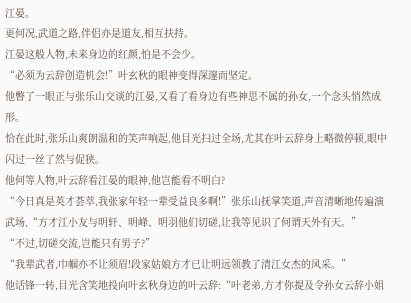江晏。
更何况,武道之路,伴侣亦是道友,相互扶持。
江晏这般人物,未来身边的红颜,怕是不会少。
“必须为云辞创造机会!”叶玄秋的眼神变得深邃而坚定。
他瞥了一眼正与张乐山交谈的江晏,又看了看身边有些神思不属的孙女,一个念头悄然成形。
恰在此时,张乐山爽朗温和的笑声响起,他目光扫过全场,尤其在叶云辞身上略微停顿,眼中闪过一丝了然与促狭。
他何等人物,叶云辞看江晏的眼神,他岂能看不明白?
“今日真是英才荟萃,我张家年轻一辈受益良多啊!”张乐山抚掌笑道,声音清晰地传遍演武场,“方才江小友与明轩、明峰、明羽他们切磋,让我等见识了何谓天外有天。”
“不过,切磋交流,岂能只有男子?”
“我辈武者,巾帼亦不让须眉!段家姑娘方才已让明远领教了清江女杰的风采。”
他话锋一转,目光含笑地投向叶玄秋身边的叶云辞:“叶老弟,方才你提及令孙女云辞小姐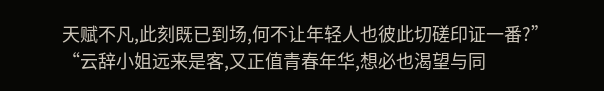天赋不凡,此刻既已到场,何不让年轻人也彼此切磋印证一番?”
“云辞小姐远来是客,又正值青春年华,想必也渴望与同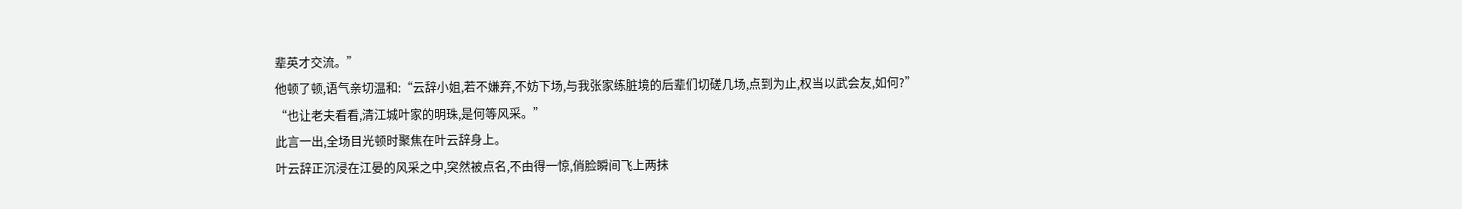辈英才交流。”
他顿了顿,语气亲切温和:“云辞小姐,若不嫌弃,不妨下场,与我张家练脏境的后辈们切磋几场,点到为止,权当以武会友,如何?”
“也让老夫看看,清江城叶家的明珠,是何等风采。”
此言一出,全场目光顿时聚焦在叶云辞身上。
叶云辞正沉浸在江晏的风采之中,突然被点名,不由得一惊,俏脸瞬间飞上两抹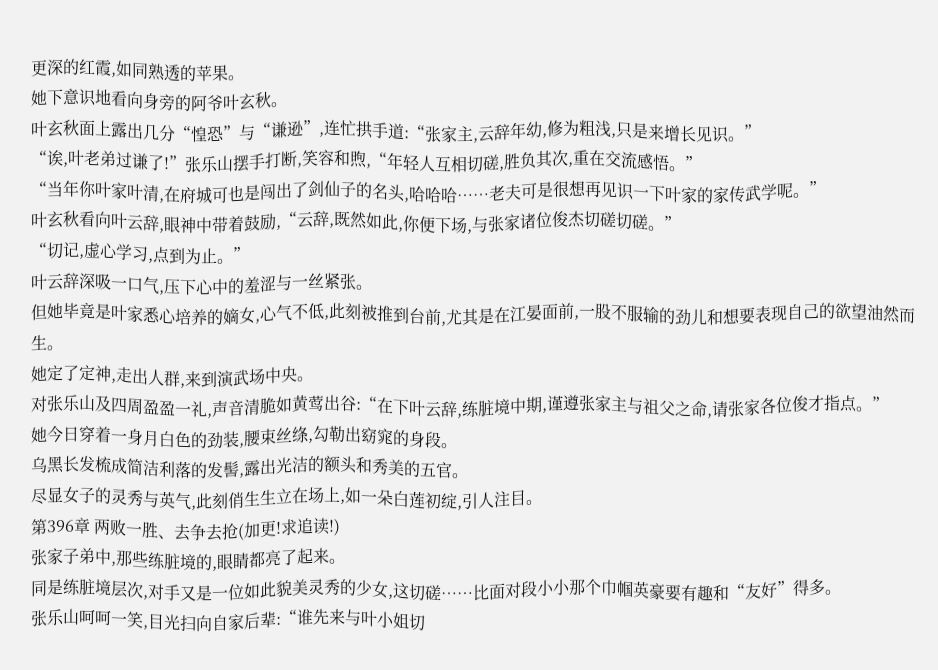更深的红霞,如同熟透的苹果。
她下意识地看向身旁的阿爷叶玄秋。
叶玄秋面上露出几分“惶恐”与“谦逊”,连忙拱手道:“张家主,云辞年幼,修为粗浅,只是来增长见识。”
“诶,叶老弟过谦了!”张乐山摆手打断,笑容和煦,“年轻人互相切磋,胜负其次,重在交流感悟。”
“当年你叶家叶清,在府城可也是闯出了剑仙子的名头,哈哈哈……老夫可是很想再见识一下叶家的家传武学呢。”
叶玄秋看向叶云辞,眼神中带着鼓励,“云辞,既然如此,你便下场,与张家诸位俊杰切磋切磋。”
“切记,虚心学习,点到为止。”
叶云辞深吸一口气,压下心中的羞涩与一丝紧张。
但她毕竟是叶家悉心培养的嫡女,心气不低,此刻被推到台前,尤其是在江晏面前,一股不服输的劲儿和想要表现自己的欲望油然而生。
她定了定神,走出人群,来到演武场中央。
对张乐山及四周盈盈一礼,声音清脆如黄莺出谷:“在下叶云辞,练脏境中期,谨遵张家主与祖父之命,请张家各位俊才指点。”
她今日穿着一身月白色的劲装,腰束丝绦,勾勒出窈窕的身段。
乌黑长发梳成简洁利落的发髻,露出光洁的额头和秀美的五官。
尽显女子的灵秀与英气,此刻俏生生立在场上,如一朵白莲初绽,引人注目。
第396章 两败一胜、去争去抢(加更!求追读!)
张家子弟中,那些练脏境的,眼睛都亮了起来。
同是练脏境层次,对手又是一位如此貌美灵秀的少女,这切磋……比面对段小小那个巾帼英豪要有趣和“友好”得多。
张乐山呵呵一笑,目光扫向自家后辈:“谁先来与叶小姐切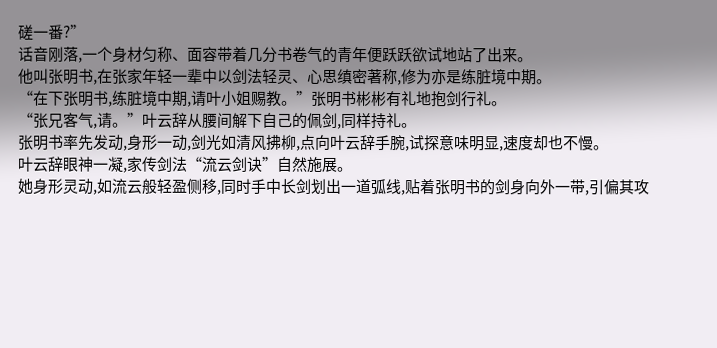磋一番?”
话音刚落,一个身材匀称、面容带着几分书卷气的青年便跃跃欲试地站了出来。
他叫张明书,在张家年轻一辈中以剑法轻灵、心思缜密著称,修为亦是练脏境中期。
“在下张明书,练脏境中期,请叶小姐赐教。”张明书彬彬有礼地抱剑行礼。
“张兄客气,请。”叶云辞从腰间解下自己的佩剑,同样持礼。
张明书率先发动,身形一动,剑光如清风拂柳,点向叶云辞手腕,试探意味明显,速度却也不慢。
叶云辞眼神一凝,家传剑法“流云剑诀”自然施展。
她身形灵动,如流云般轻盈侧移,同时手中长剑划出一道弧线,贴着张明书的剑身向外一带,引偏其攻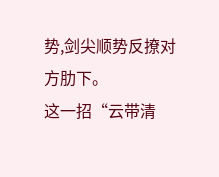势,剑尖顺势反撩对方肋下。
这一招“云带清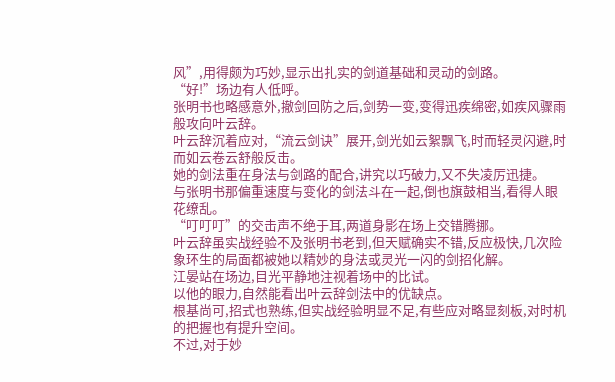风”,用得颇为巧妙,显示出扎实的剑道基础和灵动的剑路。
“好!”场边有人低呼。
张明书也略感意外,撤剑回防之后,剑势一变,变得迅疾绵密,如疾风骤雨般攻向叶云辞。
叶云辞沉着应对,“流云剑诀”展开,剑光如云絮飘飞,时而轻灵闪避,时而如云卷云舒般反击。
她的剑法重在身法与剑路的配合,讲究以巧破力,又不失凌厉迅捷。
与张明书那偏重速度与变化的剑法斗在一起,倒也旗鼓相当,看得人眼花缭乱。
“叮叮叮”的交击声不绝于耳,两道身影在场上交错腾挪。
叶云辞虽实战经验不及张明书老到,但天赋确实不错,反应极快,几次险象环生的局面都被她以精妙的身法或灵光一闪的剑招化解。
江晏站在场边,目光平静地注视着场中的比试。
以他的眼力,自然能看出叶云辞剑法中的优缺点。
根基尚可,招式也熟练,但实战经验明显不足,有些应对略显刻板,对时机的把握也有提升空间。
不过,对于妙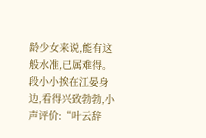龄少女来说,能有这般水准,已属难得。
段小小挨在江晏身边,看得兴致勃勃,小声评价:“叶云辞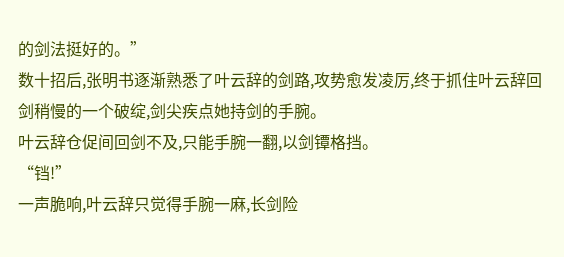的剑法挺好的。”
数十招后,张明书逐渐熟悉了叶云辞的剑路,攻势愈发凌厉,终于抓住叶云辞回剑稍慢的一个破绽,剑尖疾点她持剑的手腕。
叶云辞仓促间回剑不及,只能手腕一翻,以剑镡格挡。
“铛!”
一声脆响,叶云辞只觉得手腕一麻,长剑险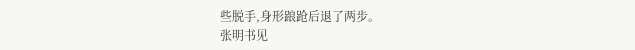些脱手,身形踉跄后退了两步。
张明书见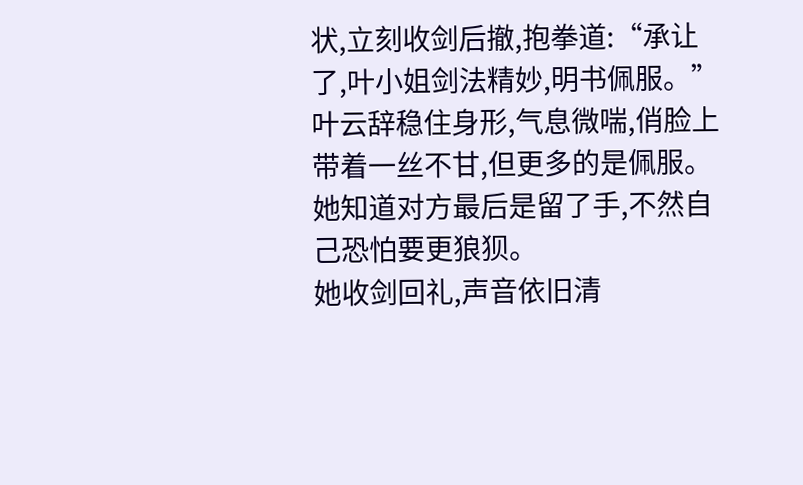状,立刻收剑后撤,抱拳道:“承让了,叶小姐剑法精妙,明书佩服。”
叶云辞稳住身形,气息微喘,俏脸上带着一丝不甘,但更多的是佩服。
她知道对方最后是留了手,不然自己恐怕要更狼狈。
她收剑回礼,声音依旧清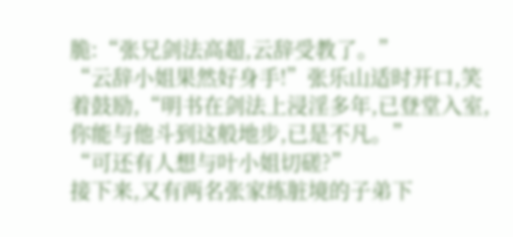脆:“张兄剑法高超,云辞受教了。”
“云辞小姐果然好身手!”张乐山适时开口,笑着鼓励,“明书在剑法上浸淫多年,已登堂入室,你能与他斗到这般地步,已是不凡。”
“可还有人想与叶小姐切磋?”
接下来,又有两名张家练脏境的子弟下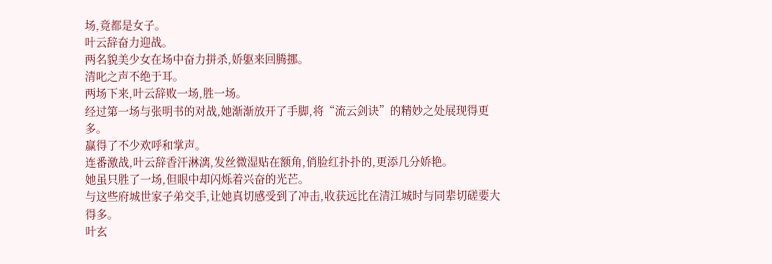场,竟都是女子。
叶云辞奋力迎战。
两名貌美少女在场中奋力拼杀,娇躯来回腾挪。
清叱之声不绝于耳。
两场下来,叶云辞败一场,胜一场。
经过第一场与张明书的对战,她渐渐放开了手脚,将“流云剑诀”的精妙之处展现得更多。
赢得了不少欢呼和掌声。
连番激战,叶云辞香汗淋漓,发丝微湿贴在额角,俏脸红扑扑的,更添几分娇艳。
她虽只胜了一场,但眼中却闪烁着兴奋的光芒。
与这些府城世家子弟交手,让她真切感受到了冲击,收获远比在清江城时与同辈切磋要大得多。
叶玄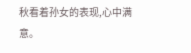秋看着孙女的表现,心中满意。